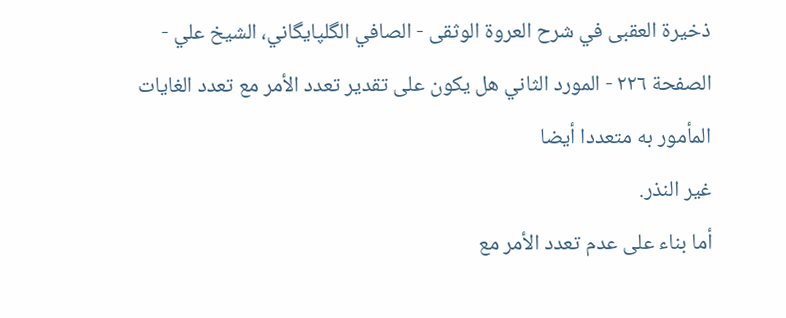ذخيرة العقبى في شرح العروة الوثقى - الصافي الگلپايگاني، الشيخ علي - الصفحة ٢٢٦ - المورد الثاني هل يكون على تقدير تعدد الأمر مع تعدد الغايات المأمور به متعددا أيضا
غير النذر.
أما بناء على عدم تعدد الأمر مع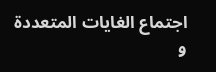اجتماع الغايات المتعددة و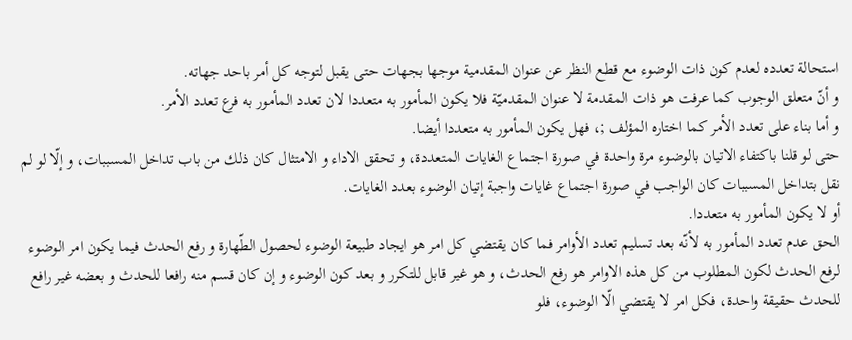استحالة تعدده لعدم كون ذات الوضوء مع قطع النظر عن عنوان المقدمية موجها بجهات حتى يقبل لتوجه كل أمر باحد جهاته.
و أنّ متعلق الوجوب كما عرفت هو ذات المقدمة لا عنوان المقدميّة فلا يكون المأمور به متعددا لان تعدد المأمور به فرع تعدد الأمر.
و أما بناء على تعدد الأمر كما اختاره المؤلف ;، فهل يكون المأمور به متعددا أيضا.
حتى لو قلنا باكتفاء الاتيان بالوضوء مرة واحدة في صورة اجتماع الغايات المتعددة، و تحقق الاداء و الامتثال كان ذلك من باب تداخل المسببات، و إلّا لو لم نقل بتداخل المسببات كان الواجب في صورة اجتماع غايات واجبة إتيان الوضوء بعدد الغايات.
أو لا يكون المأمور به متعددا.
الحق عدم تعدد المأمور به لأنّه بعد تسليم تعدد الأوامر فما كان يقتضي كل امر هو ايجاد طبيعة الوضوء لحصول الطّهارة و رفع الحدث فيما يكون امر الوضوء لرفع الحدث لكون المطلوب من كل هذه الاوامر هو رفع الحدث، و هو غير قابل للتكرر و بعد كون الوضوء و إن كان قسم منه رافعا للحدث و بعضه غير رافع للحدث حقيقة واحدة، فكل امر لا يقتضي الّا الوضوء، فلو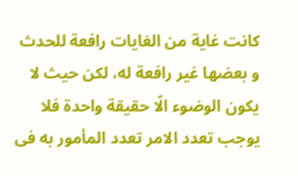كانت غاية من الغايات رافعة للحدث و بعضها غير رافعة له، لكن حيث لا يكون الوضوء الّا حقيقة واحدة فلا يوجب تعدد الامر تعدد المأمور به فى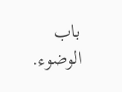باب الوضوء.